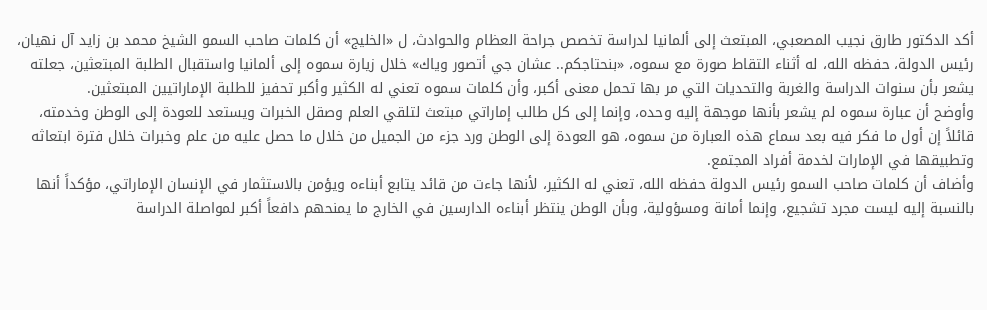أكد الدكتور طارق نجيب المصعبي، المبتعث إلى ألمانيا لدراسة تخصص جراحة العظام والحوادث، ل «الخليج» أن كلمات صاحب السمو الشيخ محمد بن زايد آل نهيان، رئيس الدولة، حفظه الله، له أثناء التقاط صورة مع سموه، «بنحتاجكم.. عشان جي أتصور وياك» خلال زيارة سموه إلى ألمانيا واستقبال الطلبة المبتعثين، جعلته يشعر بأن سنوات الدراسة والغربة والتحديات التي مر بها تحمل معنى أكبر، وأن كلمات سموه تعني له الكثير وأكبر تحفيز للطلبة الإماراتيين المبتعثين.
وأوضح أن عبارة سموه لم يشعر بأنها موجهة إليه وحده، وإنما إلى كل طالب إماراتي مبتعث لتلقي العلم وصقل الخبرات ويستعد للعودة إلى الوطن وخدمته، قائلاً إن أول ما فكر فيه بعد سماع هذه العبارة من سموه، هو العودة إلى الوطن ورد جزء من الجميل من خلال ما حصل عليه من علم وخبرات خلال فترة ابتعاثه وتطبيقها في الإمارات لخدمة أفراد المجتمع.
وأضاف أن كلمات صاحب السمو رئيس الدولة حفظه الله، تعني له الكثير، لأنها جاءت من قائد يتابع أبناءه ويؤمن بالاستثمار في الإنسان الإماراتي، مؤكداً أنها بالنسبة إليه ليست مجرد تشجيع، وإنما أمانة ومسؤولية، وبأن الوطن ينتظر أبناءه الدارسين في الخارج ما يمنحهم دافعاً أكبر لمواصلة الدراسة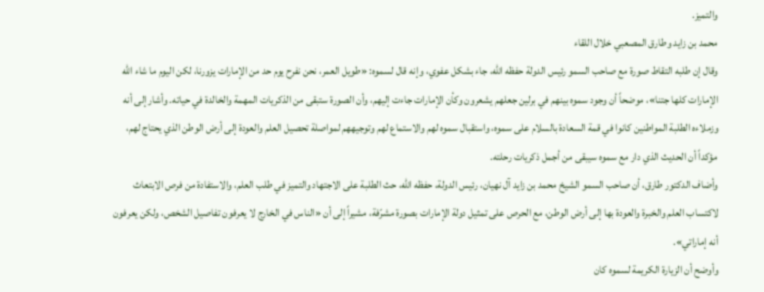والتميز.
محمد بن زايد وطارق المصعبي خلال اللقاء
وقال إن طلبه التقاط صورة مع صاحب السمو رئيس الدولة حفظه الله، جاء بشكل عفوي، وإنه قال لسموه: «طويل العمر، نحن نفرح يوم حد من الإمارات يزورنا، لكن اليوم ما شاء الله الإمارات كلها جتنا»، موضحاً أن وجود سموه بينهم في برلين جعلهم يشعرون وكأن الإمارات جاءت إليهم، وأن الصورة ستبقى من الذكريات المهمة والخالدة في حياته. وأشار إلى أنه وزملاءه الطلبة المواطنين كانوا في قمة السعادة بالسلام على سموه، واستقبال سموه لهم والاستماع لهم وتوجيههم لمواصلة تحصيل العلم والعودة إلى أرض الوطن الذي يحتاج لهم، مؤكداً أن الحديث الذي دار مع سموه سيبقى من أجمل ذكريات رحلته.
وأضاف الدكتور طارق، أن صاحب السمو الشيخ محمد بن زايد آل نهيان، رئيس الدولة، حفظه الله، حث الطلبة على الاجتهاد والتميز في طلب العلم، والاستفادة من فرص الابتعاث لاكتساب العلم والخبرة والعودة بها إلى أرض الوطن، مع الحرص على تمثيل دولة الإمارات بصورة مشرّفة، مشيراً إلى أن «الناس في الخارج لا يعرفون تفاصيل الشخص، ولكن يعرفون أنه إماراتي».
وأوضح أن الزيارة الكريمة لسموه كان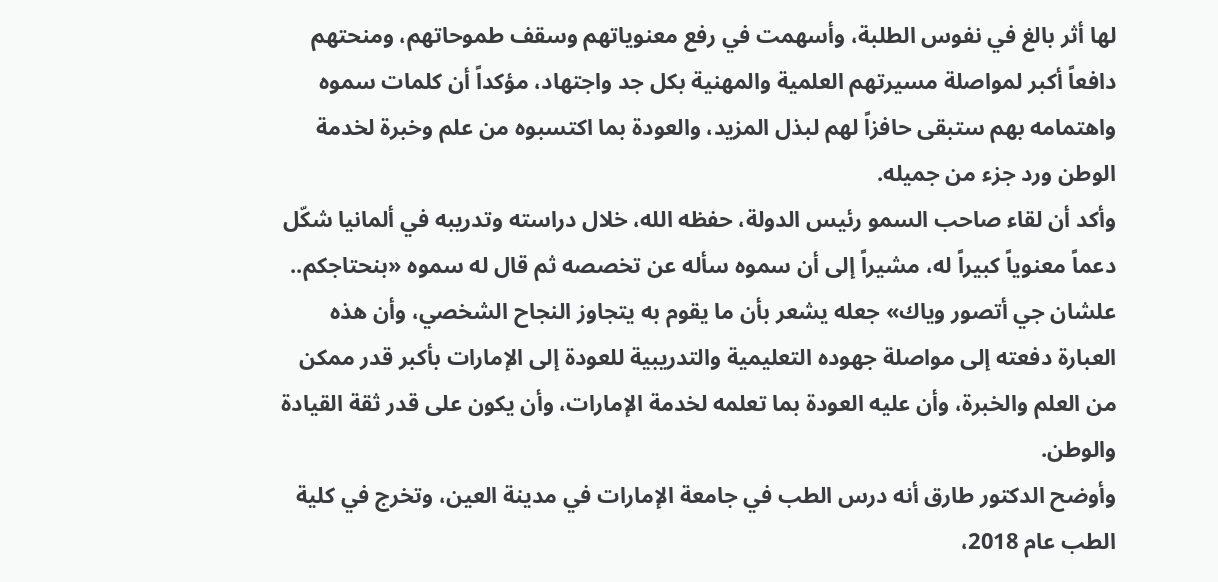لها أثر بالغ في نفوس الطلبة، وأسهمت في رفع معنوياتهم وسقف طموحاتهم، ومنحتهم دافعاً أكبر لمواصلة مسيرتهم العلمية والمهنية بكل جد واجتهاد، مؤكداً أن كلمات سموه واهتمامه بهم ستبقى حافزاً لهم لبذل المزيد، والعودة بما اكتسبوه من علم وخبرة لخدمة الوطن ورد جزء من جميله.
وأكد أن لقاء صاحب السمو رئيس الدولة، حفظه الله، خلال دراسته وتدريبه في ألمانيا شكّل دعماً معنوياً كبيراً له، مشيراً إلى أن سموه سأله عن تخصصه ثم قال له سموه «بنحتاجكم.. علشان جي أتصور وياك» جعله يشعر بأن ما يقوم به يتجاوز النجاح الشخصي، وأن هذه العبارة دفعته إلى مواصلة جهوده التعليمية والتدريبية للعودة إلى الإمارات بأكبر قدر ممكن من العلم والخبرة، وأن عليه العودة بما تعلمه لخدمة الإمارات، وأن يكون على قدر ثقة القيادة والوطن.
وأوضح الدكتور طارق أنه درس الطب في جامعة الإمارات في مدينة العين، وتخرج في كلية الطب عام 2018،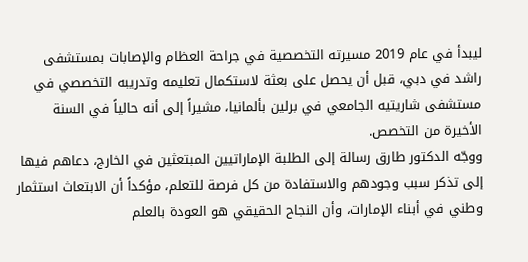ليبدأ في عام 2019 مسيرته التخصصية في جراحة العظام والإصابات بمستشفى راشد في دبي، قبل أن يحصل على بعثة لاستكمال تعليمه وتدريبه التخصصي في مستشفى شاريتيه الجامعي في برلين بألمانيا، مشيراً إلى أنه حالياً في السنة الأخيرة من التخصص.
ووجّه الدكتور طارق رسالة إلى الطلبة الإماراتيين المبتعثين في الخارج، دعاهم فيها إلى تذكر سبب وجودهم والاستفادة من كل فرصة للتعلم، مؤكداً أن الابتعاث استثمار وطني في أبناء الإمارات، وأن النجاح الحقيقي هو العودة بالعلم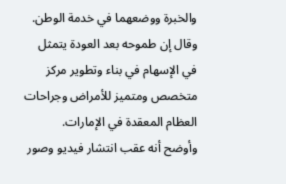والخبرة ووضعهما في خدمة الوطن.
وقال إن طموحه بعد العودة يتمثل في الإسهام في بناء وتطوير مركز متخصص ومتميز للأمراض وجراحات العظام المعقدة في الإمارات.
وأوضح أنه عقب انتشار فيديو وصور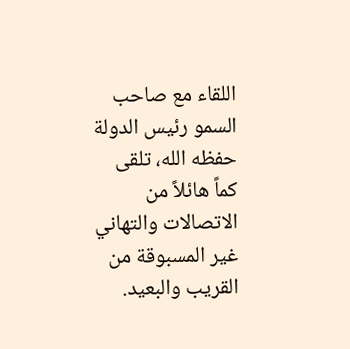اللقاء مع صاحب السمو رئيس الدولة حفظه الله، تلقى كماً هائلاً من الاتصالات والتهاني غير المسبوقة من القريب والبعيد.